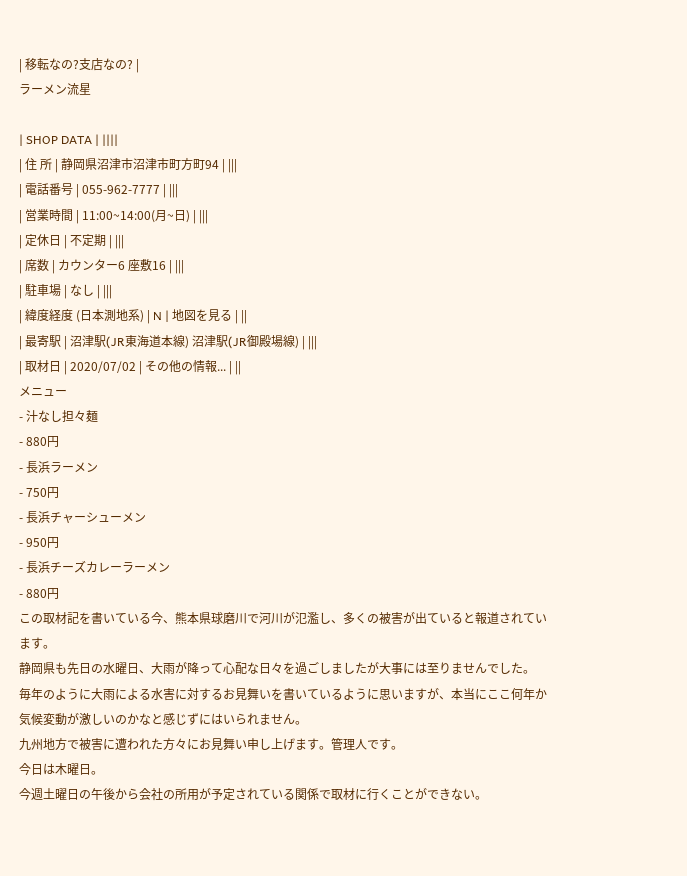| 移転なの?支店なの? |
ラーメン流星

| SHOP DATA | ||||
| 住 所 | 静岡県沼津市沼津市町方町94 | |||
| 電話番号 | 055-962-7777 | |||
| 営業時間 | 11:00~14:00(月~日) | |||
| 定休日 | 不定期 | |||
| 席数 | カウンター6 座敷16 | |||
| 駐車場 | なし | |||
| 緯度経度 (日本測地系) | N | 地図を見る | ||
| 最寄駅 | 沼津駅(JR東海道本線) 沼津駅(JR御殿場線) | |||
| 取材日 | 2020/07/02 | その他の情報... | ||
メニュー
- 汁なし担々麺
- 880円
- 長浜ラーメン
- 750円
- 長浜チャーシューメン
- 950円
- 長浜チーズカレーラーメン
- 880円
この取材記を書いている今、熊本県球磨川で河川が氾濫し、多くの被害が出ていると報道されています。
静岡県も先日の水曜日、大雨が降って心配な日々を過ごしましたが大事には至りませんでした。
毎年のように大雨による水害に対するお見舞いを書いているように思いますが、本当にここ何年か気候変動が激しいのかなと感じずにはいられません。
九州地方で被害に遭われた方々にお見舞い申し上げます。管理人です。
今日は木曜日。
今週土曜日の午後から会社の所用が予定されている関係で取材に行くことができない。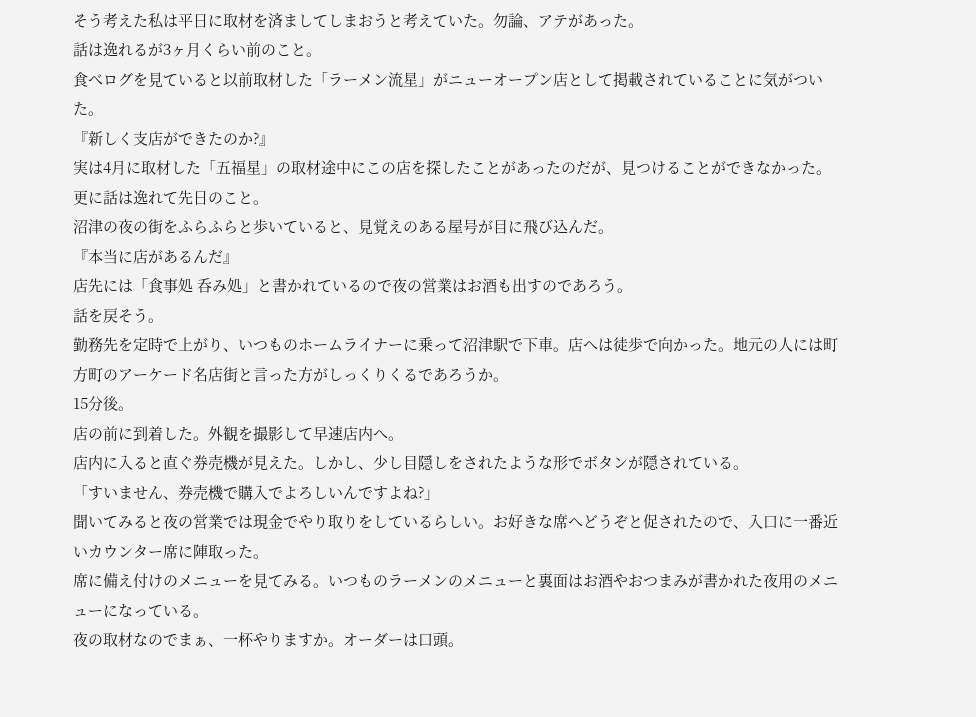そう考えた私は平日に取材を済ましてしまおうと考えていた。勿論、アテがあった。
話は逸れるが3ヶ月くらい前のこと。
食べログを見ていると以前取材した「ラーメン流星」がニューオープン店として掲載されていることに気がついた。
『新しく支店ができたのか?』
実は4月に取材した「五福星」の取材途中にこの店を探したことがあったのだが、見つけることができなかった。
更に話は逸れて先日のこと。
沼津の夜の街をふらふらと歩いていると、見覚えのある屋号が目に飛び込んだ。
『本当に店があるんだ』
店先には「食事処 呑み処」と書かれているので夜の営業はお酒も出すのであろう。
話を戻そう。
勤務先を定時で上がり、いつものホームライナーに乗って沼津駅で下車。店へは徒歩で向かった。地元の人には町方町のアーケード名店街と言った方がしっくりくるであろうか。
15分後。
店の前に到着した。外観を撮影して早速店内へ。
店内に入ると直ぐ券売機が見えた。しかし、少し目隠しをされたような形でボタンが隠されている。
「すいません、券売機で購入でよろしいんですよね?」
聞いてみると夜の営業では現金でやり取りをしているらしい。お好きな席へどうぞと促されたので、入口に一番近いカウンター席に陣取った。
席に備え付けのメニューを見てみる。いつものラーメンのメニューと裏面はお酒やおつまみが書かれた夜用のメニューになっている。
夜の取材なのでまぁ、一杯やりますか。オーダーは口頭。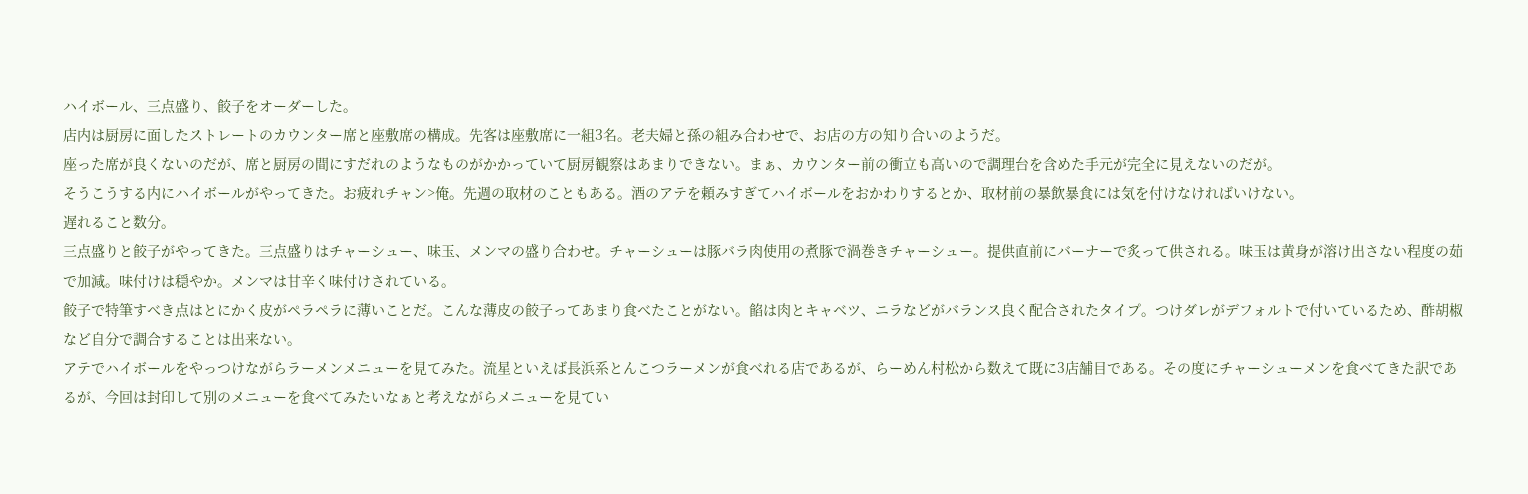ハイボール、三点盛り、餃子をオーダーした。
店内は厨房に面したストレートのカウンター席と座敷席の構成。先客は座敷席に一組3名。老夫婦と孫の組み合わせで、お店の方の知り合いのようだ。
座った席が良くないのだが、席と厨房の間にすだれのようなものがかかっていて厨房観察はあまりできない。まぁ、カウンター前の衝立も高いので調理台を含めた手元が完全に見えないのだが。
そうこうする内にハイボールがやってきた。お疲れチャン>俺。先週の取材のこともある。酒のアテを頼みすぎてハイボールをおかわりするとか、取材前の暴飲暴食には気を付けなければいけない。
遅れること数分。
三点盛りと餃子がやってきた。三点盛りはチャーシュー、味玉、メンマの盛り合わせ。チャーシューは豚バラ肉使用の煮豚で渦巻きチャーシュー。提供直前にバーナーで炙って供される。味玉は黄身が溶け出さない程度の茹で加減。味付けは穏やか。メンマは甘辛く味付けされている。
餃子で特筆すべき点はとにかく皮がペラペラに薄いことだ。こんな薄皮の餃子ってあまり食べたことがない。餡は肉とキャベツ、ニラなどがバランス良く配合されたタイプ。つけダレがデフォルトで付いているため、酢胡椒など自分で調合することは出来ない。
アテでハイボールをやっつけながらラーメンメニューを見てみた。流星といえば長浜系とんこつラーメンが食べれる店であるが、らーめん村松から数えて既に3店舗目である。その度にチャーシューメンを食べてきた訳であるが、今回は封印して別のメニューを食べてみたいなぁと考えながらメニューを見てい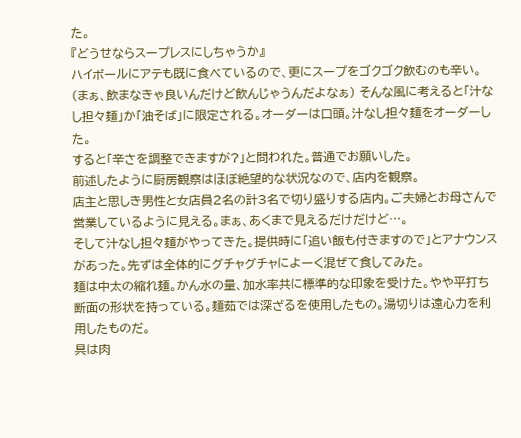た。
『どうせならスープレスにしちゃうか』
ハイボールにアテも既に食べているので、更にスープをゴクゴク飲むのも辛い。(まぁ、飲まなきゃ良いんだけど飲んじゃうんだよなぁ) そんな風に考えると「汁なし担々麺」か「油そば」に限定される。オーダーは口頭。汁なし担々麺をオーダーした。
すると「辛さを調整できますが?」と問われた。普通でお願いした。
前述したように厨房観察はほぼ絶望的な状況なので、店内を観察。
店主と思しき男性と女店員2名の計3名で切り盛りする店内。ご夫婦とお母さんで営業しているように見える。まぁ、あくまで見えるだけだけど…。
そして汁なし担々麺がやってきた。提供時に「追い飯も付きますので」とアナウンスがあった。先ずは全体的にグチャグチャによーく混ぜて食してみた。
麺は中太の縮れ麺。かん水の量、加水率共に標準的な印象を受けた。やや平打ち断面の形状を持っている。麺茹では深ざるを使用したもの。湯切りは遠心力を利用したものだ。
具は肉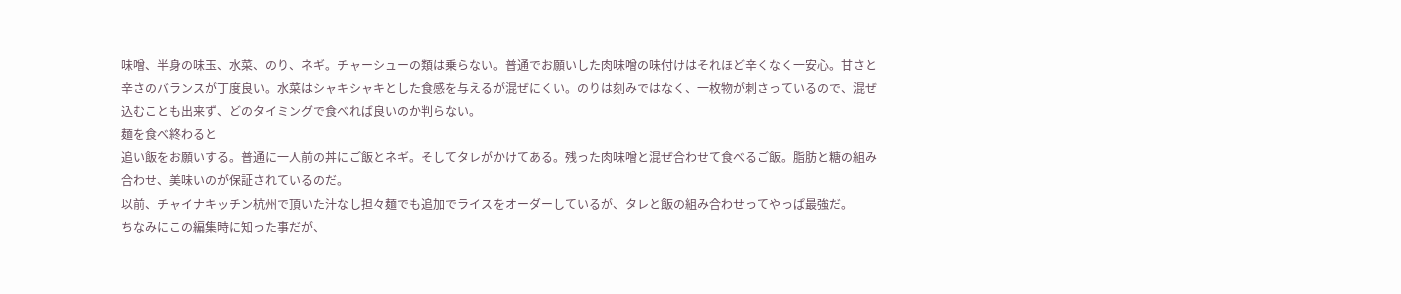味噌、半身の味玉、水菜、のり、ネギ。チャーシューの類は乗らない。普通でお願いした肉味噌の味付けはそれほど辛くなく一安心。甘さと辛さのバランスが丁度良い。水菜はシャキシャキとした食感を与えるが混ぜにくい。のりは刻みではなく、一枚物が刺さっているので、混ぜ込むことも出来ず、どのタイミングで食べれば良いのか判らない。
麺を食べ終わると
追い飯をお願いする。普通に一人前の丼にご飯とネギ。そしてタレがかけてある。残った肉味噌と混ぜ合わせて食べるご飯。脂肪と糖の組み合わせ、美味いのが保証されているのだ。
以前、チャイナキッチン杭州で頂いた汁なし担々麺でも追加でライスをオーダーしているが、タレと飯の組み合わせってやっぱ最強だ。
ちなみにこの編集時に知った事だが、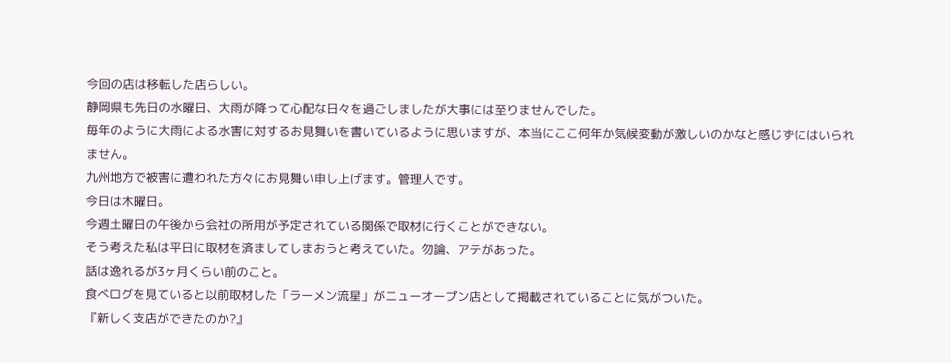今回の店は移転した店らしい。
静岡県も先日の水曜日、大雨が降って心配な日々を過ごしましたが大事には至りませんでした。
毎年のように大雨による水害に対するお見舞いを書いているように思いますが、本当にここ何年か気候変動が激しいのかなと感じずにはいられません。
九州地方で被害に遭われた方々にお見舞い申し上げます。管理人です。
今日は木曜日。
今週土曜日の午後から会社の所用が予定されている関係で取材に行くことができない。
そう考えた私は平日に取材を済ましてしまおうと考えていた。勿論、アテがあった。
話は逸れるが3ヶ月くらい前のこと。
食べログを見ていると以前取材した「ラーメン流星」がニューオープン店として掲載されていることに気がついた。
『新しく支店ができたのか?』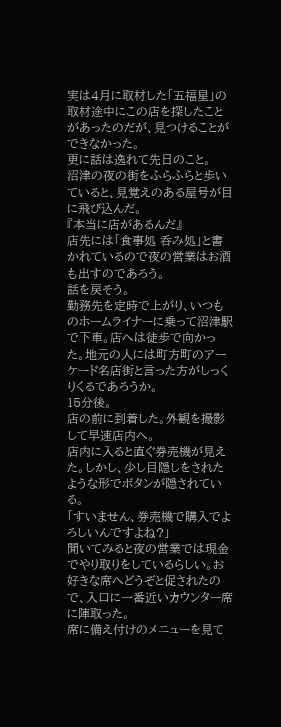実は4月に取材した「五福星」の取材途中にこの店を探したことがあったのだが、見つけることができなかった。
更に話は逸れて先日のこと。
沼津の夜の街をふらふらと歩いていると、見覚えのある屋号が目に飛び込んだ。
『本当に店があるんだ』
店先には「食事処 呑み処」と書かれているので夜の営業はお酒も出すのであろう。
話を戻そう。
勤務先を定時で上がり、いつものホームライナーに乗って沼津駅で下車。店へは徒歩で向かった。地元の人には町方町のアーケード名店街と言った方がしっくりくるであろうか。
15分後。
店の前に到着した。外観を撮影して早速店内へ。
店内に入ると直ぐ券売機が見えた。しかし、少し目隠しをされたような形でボタンが隠されている。
「すいません、券売機で購入でよろしいんですよね?」
聞いてみると夜の営業では現金でやり取りをしているらしい。お好きな席へどうぞと促されたので、入口に一番近いカウンター席に陣取った。
席に備え付けのメニューを見て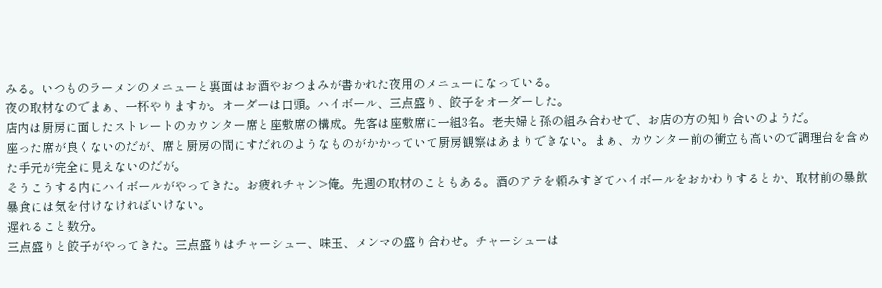みる。いつものラーメンのメニューと裏面はお酒やおつまみが書かれた夜用のメニューになっている。
夜の取材なのでまぁ、一杯やりますか。オーダーは口頭。ハイボール、三点盛り、餃子をオーダーした。
店内は厨房に面したストレートのカウンター席と座敷席の構成。先客は座敷席に一組3名。老夫婦と孫の組み合わせで、お店の方の知り合いのようだ。
座った席が良くないのだが、席と厨房の間にすだれのようなものがかかっていて厨房観察はあまりできない。まぁ、カウンター前の衝立も高いので調理台を含めた手元が完全に見えないのだが。
そうこうする内にハイボールがやってきた。お疲れチャン>俺。先週の取材のこともある。酒のアテを頼みすぎてハイボールをおかわりするとか、取材前の暴飲暴食には気を付けなければいけない。
遅れること数分。
三点盛りと餃子がやってきた。三点盛りはチャーシュー、味玉、メンマの盛り合わせ。チャーシューは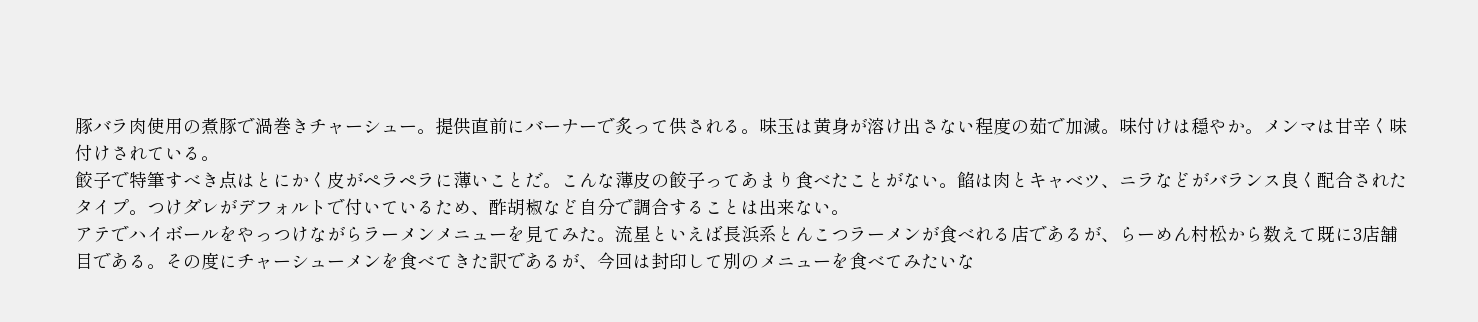豚バラ肉使用の煮豚で渦巻きチャーシュー。提供直前にバーナーで炙って供される。味玉は黄身が溶け出さない程度の茹で加減。味付けは穏やか。メンマは甘辛く味付けされている。
餃子で特筆すべき点はとにかく皮がペラペラに薄いことだ。こんな薄皮の餃子ってあまり食べたことがない。餡は肉とキャベツ、ニラなどがバランス良く配合されたタイプ。つけダレがデフォルトで付いているため、酢胡椒など自分で調合することは出来ない。
アテでハイボールをやっつけながらラーメンメニューを見てみた。流星といえば長浜系とんこつラーメンが食べれる店であるが、らーめん村松から数えて既に3店舗目である。その度にチャーシューメンを食べてきた訳であるが、今回は封印して別のメニューを食べてみたいな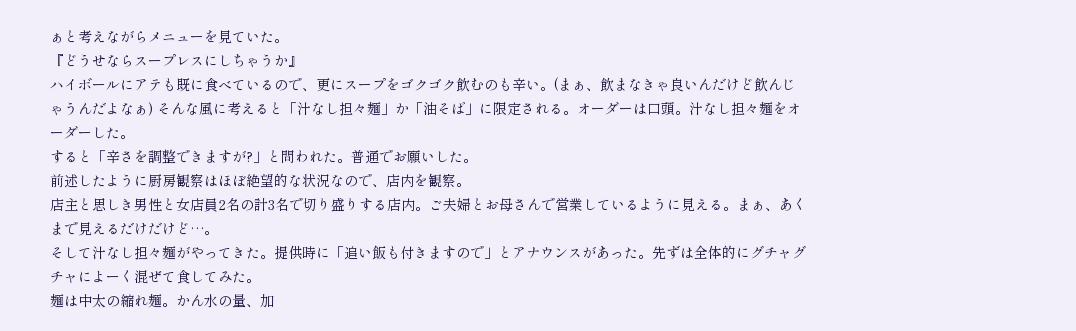ぁと考えながらメニューを見ていた。
『どうせならスープレスにしちゃうか』
ハイボールにアテも既に食べているので、更にスープをゴクゴク飲むのも辛い。(まぁ、飲まなきゃ良いんだけど飲んじゃうんだよなぁ) そんな風に考えると「汁なし担々麺」か「油そば」に限定される。オーダーは口頭。汁なし担々麺をオーダーした。
すると「辛さを調整できますが?」と問われた。普通でお願いした。
前述したように厨房観察はほぼ絶望的な状況なので、店内を観察。
店主と思しき男性と女店員2名の計3名で切り盛りする店内。ご夫婦とお母さんで営業しているように見える。まぁ、あくまで見えるだけだけど…。
そして汁なし担々麺がやってきた。提供時に「追い飯も付きますので」とアナウンスがあった。先ずは全体的にグチャグチャによーく混ぜて食してみた。
麺は中太の縮れ麺。かん水の量、加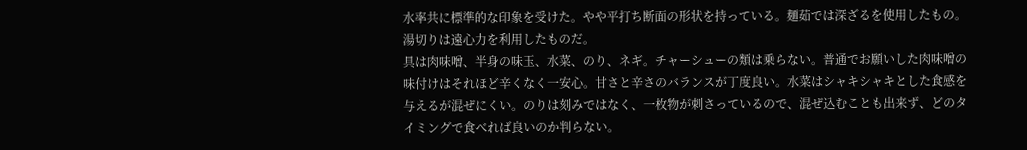水率共に標準的な印象を受けた。やや平打ち断面の形状を持っている。麺茹では深ざるを使用したもの。湯切りは遠心力を利用したものだ。
具は肉味噌、半身の味玉、水菜、のり、ネギ。チャーシューの類は乗らない。普通でお願いした肉味噌の味付けはそれほど辛くなく一安心。甘さと辛さのバランスが丁度良い。水菜はシャキシャキとした食感を与えるが混ぜにくい。のりは刻みではなく、一枚物が刺さっているので、混ぜ込むことも出来ず、どのタイミングで食べれば良いのか判らない。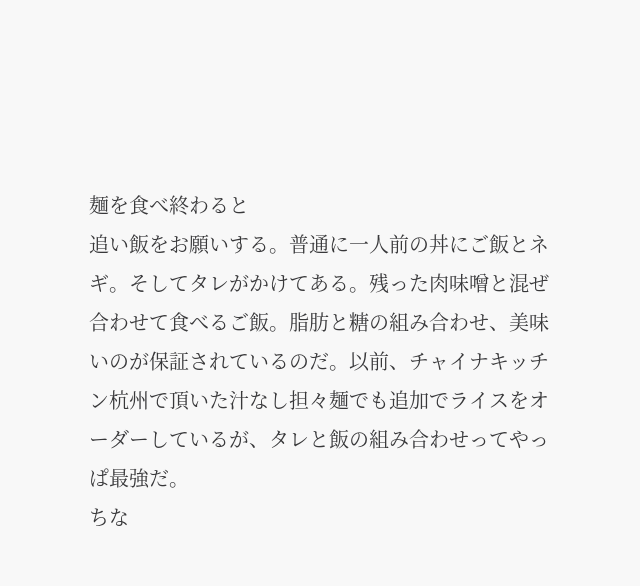麺を食べ終わると
追い飯をお願いする。普通に一人前の丼にご飯とネギ。そしてタレがかけてある。残った肉味噌と混ぜ合わせて食べるご飯。脂肪と糖の組み合わせ、美味いのが保証されているのだ。以前、チャイナキッチン杭州で頂いた汁なし担々麺でも追加でライスをオーダーしているが、タレと飯の組み合わせってやっぱ最強だ。
ちな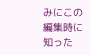みにこの編集時に知った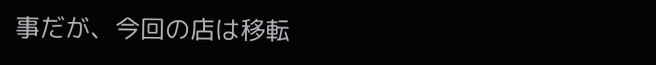事だが、今回の店は移転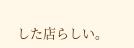した店らしい。